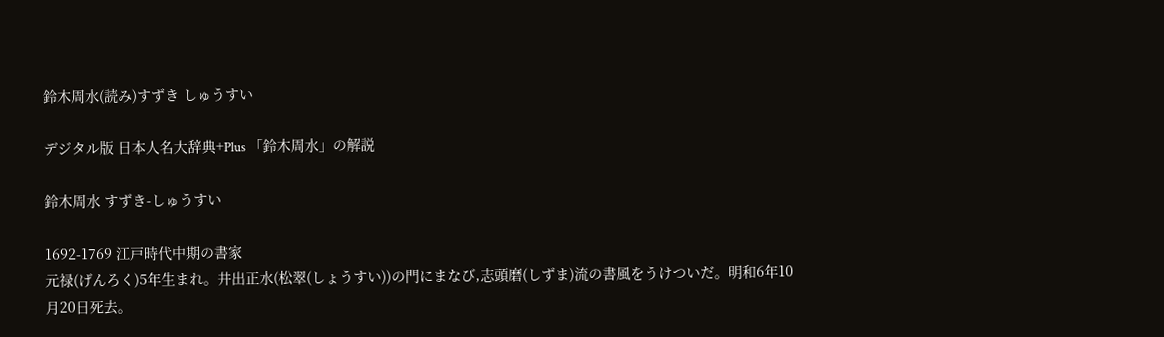鈴木周水(読み)すずき しゅうすい

デジタル版 日本人名大辞典+Plus 「鈴木周水」の解説

鈴木周水 すずき-しゅうすい

1692-1769 江戸時代中期の書家
元禄(げんろく)5年生まれ。井出正水(松翠(しょうすい))の門にまなび,志頭磨(しずま)流の書風をうけついだ。明和6年10月20日死去。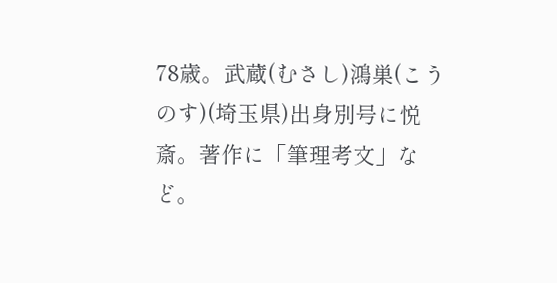78歳。武蔵(むさし)鴻巣(こうのす)(埼玉県)出身別号に悦斎。著作に「筆理考文」など。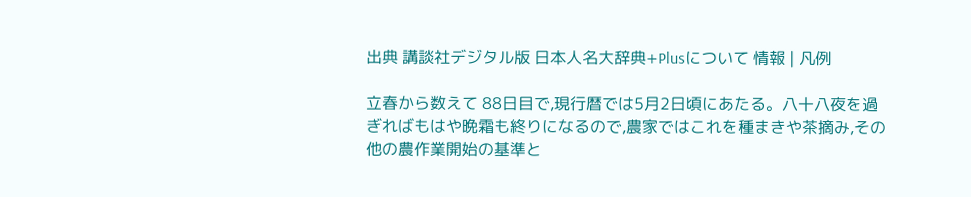出典 講談社デジタル版 日本人名大辞典+Plusについて 情報 | 凡例

立春から数えて 88日目で,現行暦では5月2日頃にあたる。八十八夜を過ぎればもはや晩霜も終りになるので,農家ではこれを種まきや茶摘み,その他の農作業開始の基準と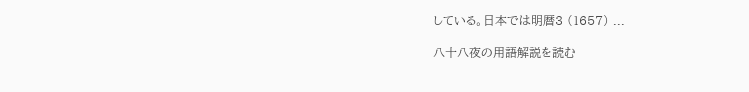している。日本では明暦3 (1657) ...

八十八夜の用語解説を読む